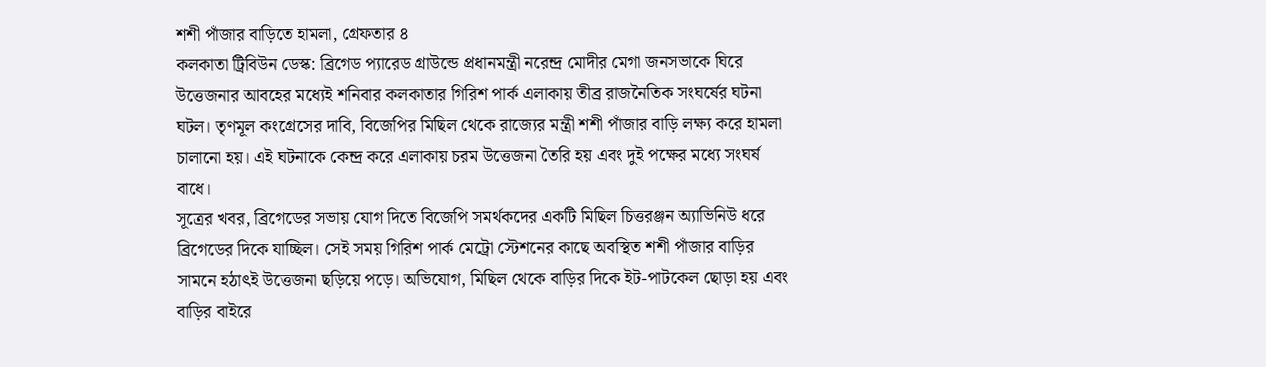শশী পাঁজার বাড়িতে হামলা, গ্রেফতার ৪
কলকাতা ট্রিবিউন ডেস্ক: ব্রিগেড প্যারেড গ্রাউন্ডে প্রধানমন্ত্রী নরেন্দ্র মোদীর মেগা জনসভাকে ঘিরে উত্তেজনার আবহের মধ্যেই শনিবার কলকাতার গিরিশ পার্ক এলাকায় তীব্র রাজনৈতিক সংঘর্ষের ঘটনা ঘটল। তৃণমূল কংগ্রেসের দাবি, বিজেপির মিছিল থেকে রাজ্যের মন্ত্রী শশী পাঁজার বাড়ি লক্ষ্য করে হামলা চালানো হয়। এই ঘটনাকে কেন্দ্র করে এলাকায় চরম উত্তেজনা তৈরি হয় এবং দুই পক্ষের মধ্যে সংঘর্ষ বাধে।
সূত্রের খবর, ব্রিগেডের সভায় যোগ দিতে বিজেপি সমর্থকদের একটি মিছিল চিত্তরঞ্জন অ্যাভিনিউ ধরে ব্রিগেডের দিকে যাচ্ছিল। সেই সময় গিরিশ পার্ক মেট্রো স্টেশনের কাছে অবস্থিত শশী পাঁজার বাড়ির সামনে হঠাৎই উত্তেজনা ছড়িয়ে পড়ে। অভিযোগ, মিছিল থেকে বাড়ির দিকে ইট-পাটকেল ছোড়া হয় এবং বাড়ির বাইরে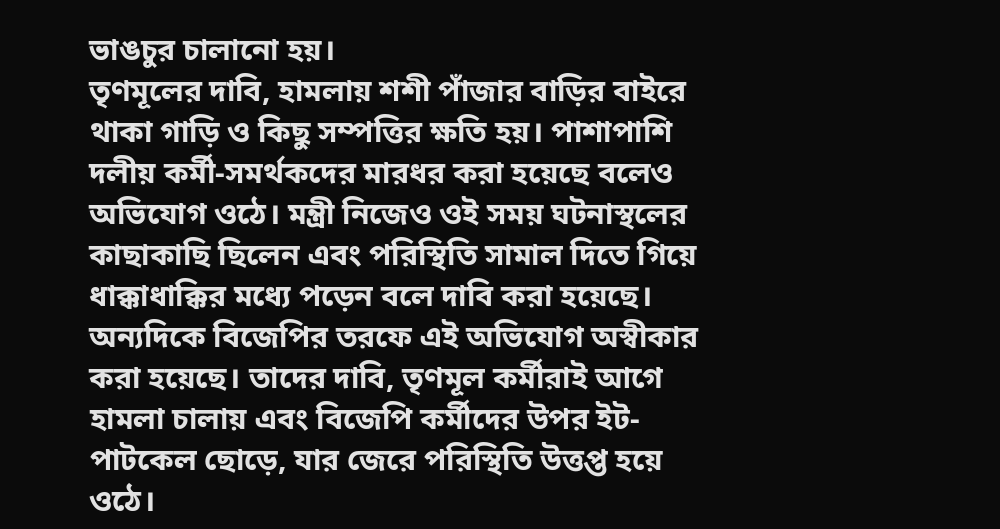ভাঙচুর চালানো হয়।
তৃণমূলের দাবি, হামলায় শশী পাঁজার বাড়ির বাইরে থাকা গাড়ি ও কিছু সম্পত্তির ক্ষতি হয়। পাশাপাশি দলীয় কর্মী-সমর্থকদের মারধর করা হয়েছে বলেও অভিযোগ ওঠে। মন্ত্রী নিজেও ওই সময় ঘটনাস্থলের কাছাকাছি ছিলেন এবং পরিস্থিতি সামাল দিতে গিয়ে ধাক্কাধাক্কির মধ্যে পড়েন বলে দাবি করা হয়েছে।
অন্যদিকে বিজেপির তরফে এই অভিযোগ অস্বীকার করা হয়েছে। তাদের দাবি, তৃণমূল কর্মীরাই আগে হামলা চালায় এবং বিজেপি কর্মীদের উপর ইট-পাটকেল ছোড়ে, যার জেরে পরিস্থিতি উত্তপ্ত হয়ে ওঠে।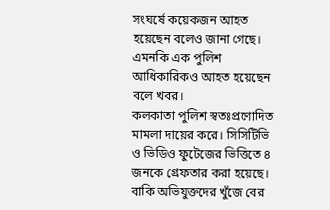সংঘর্ষে কয়েকজন আহত হয়েছেন বলেও জানা গেছে। এমনকি এক পুলিশ আধিকারিকও আহত হয়েছেন বলে খবর।
কলকাতা পুলিশ স্বতঃপ্রণোদিত মামলা দায়ের করে। সিসিটিভি ও ভিডিও ফুটেজের ভিত্তিতে ৪ জনকে গ্রেফতার করা হয়েছে। বাকি অভিযুক্তদের খুঁজে বের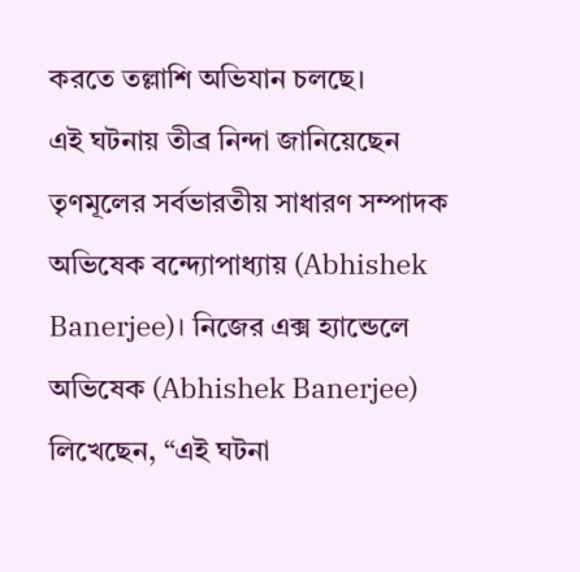করতে তল্লাশি অভিযান চলছে।
এই ঘটনায় তীব্র নিন্দা জানিয়েছেন তৃণমূলের সর্বভারতীয় সাধারণ সম্পাদক অভিষেক বন্দ্যোপাধ্যায় (Abhishek Banerjee)। নিজের এক্স হ্যান্ডেলে অভিষেক (Abhishek Banerjee) লিখেছেন, “এই ঘটনা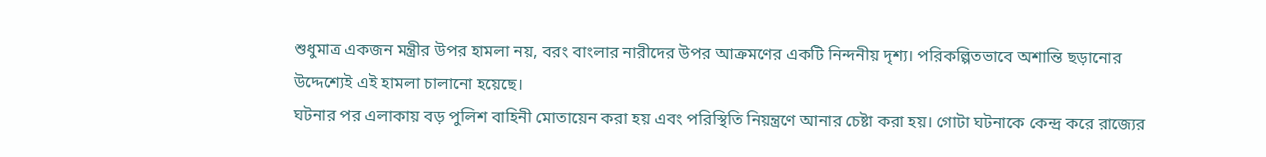শুধুমাত্র একজন মন্ত্রীর উপর হামলা নয়, বরং বাংলার নারীদের উপর আক্রমণের একটি নিন্দনীয় দৃশ্য। পরিকল্পিতভাবে অশান্তি ছড়ানোর উদ্দেশ্যেই এই হামলা চালানো হয়েছে।
ঘটনার পর এলাকায় বড় পুলিশ বাহিনী মোতায়েন করা হয় এবং পরিস্থিতি নিয়ন্ত্রণে আনার চেষ্টা করা হয়। গোটা ঘটনাকে কেন্দ্র করে রাজ্যের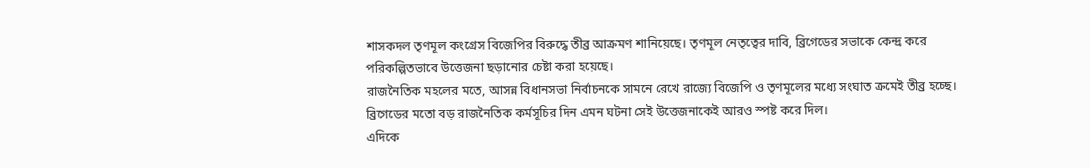শাসকদল তৃণমূল কংগ্রেস বিজেপির বিরুদ্ধে তীব্র আক্রমণ শানিয়েছে। তৃণমূল নেতৃত্বের দাবি, ব্রিগেডের সভাকে কেন্দ্র করে পরিকল্পিতভাবে উত্তেজনা ছড়ানোর চেষ্টা করা হয়েছে।
রাজনৈতিক মহলের মতে, আসন্ন বিধানসভা নির্বাচনকে সামনে রেখে রাজ্যে বিজেপি ও তৃণমূলের মধ্যে সংঘাত ক্রমেই তীব্র হচ্ছে। ব্রিগেডের মতো বড় রাজনৈতিক কর্মসূচির দিন এমন ঘটনা সেই উত্তেজনাকেই আরও স্পষ্ট করে দিল।
এদিকে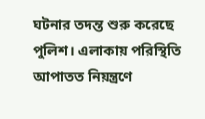ঘটনার তদন্ত শুরু করেছে পুলিশ। এলাকায় পরিস্থিতি আপাতত নিয়ন্ত্রণে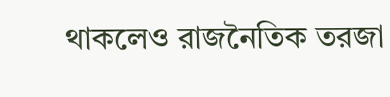থাকলেও রাজনৈতিক তরজা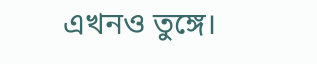এখনও তুঙ্গে।